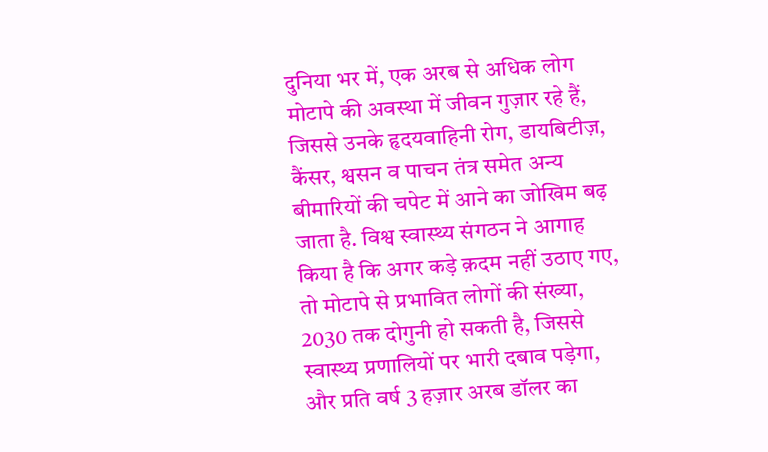दुनिया भर में, एक अरब से अधिक लोग मोटापे की अवस्था में जीवन गुज़ार रहे हैं, जिससे उनके हृदयवाहिनी रोग, डायबिटीज़, कैंसर, श्वसन व पाचन तंत्र समेत अन्य बीमारियों की चपेट में आने का जोखिम बढ़ जाता है. विश्व स्वास्थ्य संगठन ने आगाह किया है कि अगर कड़े क़दम नहीं उठाए गए, तो मोटापे से प्रभावित लोगों की संख्या, 2030 तक दोगुनी हो सकती है, जिससे स्वास्थ्य प्रणालियों पर भारी दबाव पड़ेगा, और प्रति वर्ष 3 हज़ार अरब डॉलर का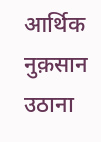आर्थिक नुक़सान उठाना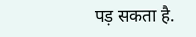पड़ सकता है.